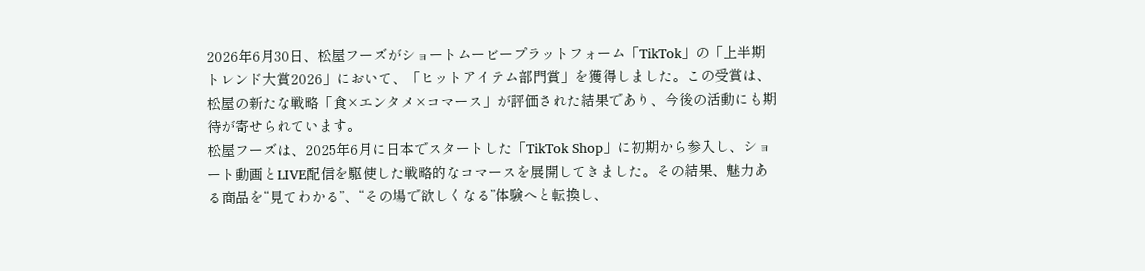2026年6月30日、松屋フーズがショートムービープラットフォーム「TikTok」の「上半期トレンド大賞2026」において、「ヒットアイテム部門賞」を獲得しました。この受賞は、松屋の新たな戦略「食×エンタメ×コマース」が評価された結果であり、今後の活動にも期待が寄せられています。
松屋フーズは、2025年6月に日本でスタートした「TikTok Shop」に初期から参入し、ショート動画とLIVE配信を駆使した戦略的なコマースを展開してきました。その結果、魅力ある商品を“見てわかる”、“その場で欲しくなる”体験へと転換し、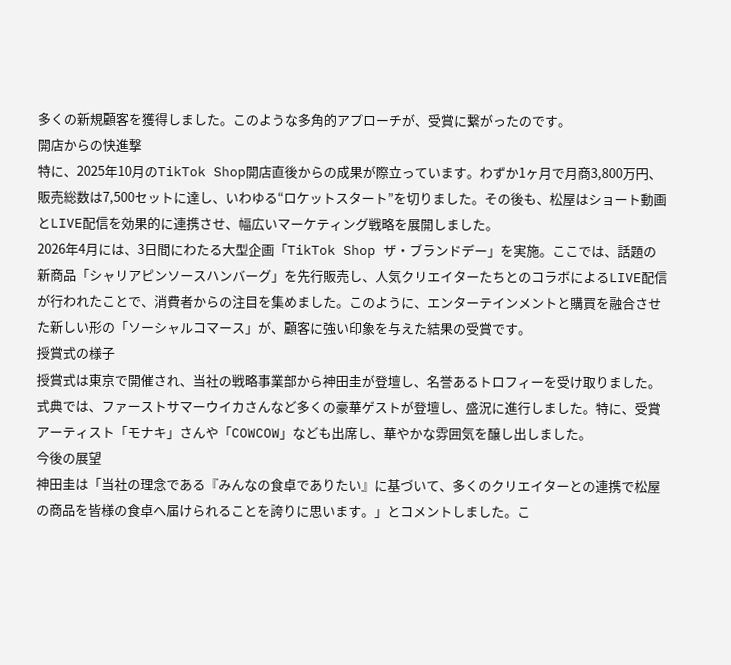多くの新規顧客を獲得しました。このような多角的アプローチが、受賞に繋がったのです。
開店からの快進撃
特に、2025年10月のTikTok Shop開店直後からの成果が際立っています。わずか1ヶ月で月商3,800万円、販売総数は7,500セットに達し、いわゆる“ロケットスタート”を切りました。その後も、松屋はショート動画とLIVE配信を効果的に連携させ、幅広いマーケティング戦略を展開しました。
2026年4月には、3日間にわたる大型企画「TikTok Shop ザ・ブランドデー」を実施。ここでは、話題の新商品「シャリアピンソースハンバーグ」を先行販売し、人気クリエイターたちとのコラボによるLIVE配信が行われたことで、消費者からの注目を集めました。このように、エンターテインメントと購買を融合させた新しい形の「ソーシャルコマース」が、顧客に強い印象を与えた結果の受賞です。
授賞式の様子
授賞式は東京で開催され、当社の戦略事業部から神田圭が登壇し、名誉あるトロフィーを受け取りました。式典では、ファーストサマーウイカさんなど多くの豪華ゲストが登壇し、盛況に進行しました。特に、受賞アーティスト「モナキ」さんや「COWCOW」なども出席し、華やかな雰囲気を醸し出しました。
今後の展望
神田圭は「当社の理念である『みんなの食卓でありたい』に基づいて、多くのクリエイターとの連携で松屋の商品を皆様の食卓へ届けられることを誇りに思います。」とコメントしました。こ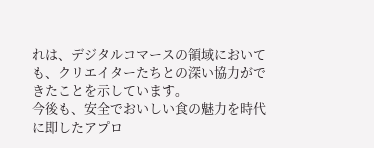れは、デジタルコマースの領域においても、クリエイターたちとの深い協力ができたことを示しています。
今後も、安全でおいしい食の魅力を時代に即したアプロ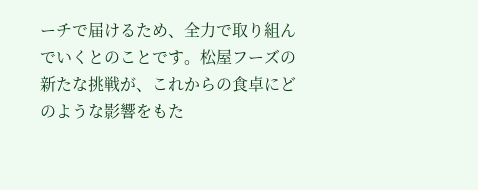ーチで届けるため、全力で取り組んでいくとのことです。松屋フーズの新たな挑戦が、これからの食卓にどのような影響をもた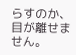らすのか、目が離せません。